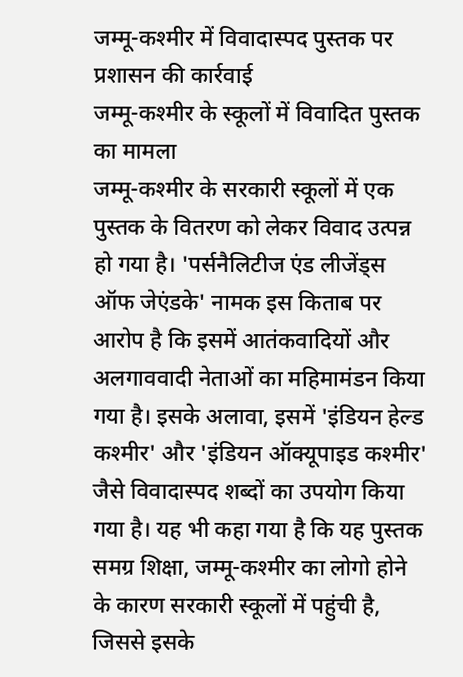जम्मू-कश्मीर में विवादास्पद पुस्तक पर प्रशासन की कार्रवाई
जम्मू-कश्मीर के स्कूलों में विवादित पुस्तक का मामला
जम्मू-कश्मीर के सरकारी स्कूलों में एक पुस्तक के वितरण को लेकर विवाद उत्पन्न हो गया है। 'पर्सनैलिटीज एंड लीजेंड्स ऑफ जेएंडके' नामक इस किताब पर आरोप है कि इसमें आतंकवादियों और अलगाववादी नेताओं का महिमामंडन किया गया है। इसके अलावा, इसमें 'इंडियन हेल्ड कश्मीर' और 'इंडियन ऑक्यूपाइड कश्मीर' जैसे विवादास्पद शब्दों का उपयोग किया गया है। यह भी कहा गया है कि यह पुस्तक समग्र शिक्षा, जम्मू-कश्मीर का लोगो होने के कारण सरकारी स्कूलों में पहुंची है, जिससे इसके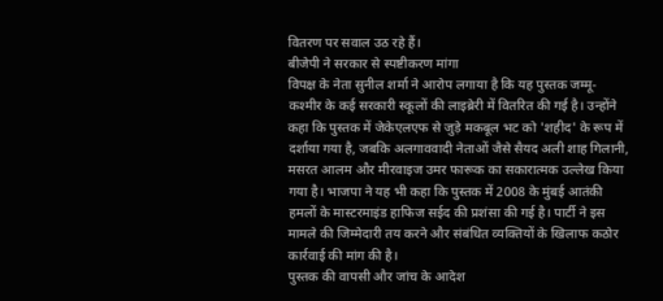वितरण पर सवाल उठ रहे हैं।
बीजेपी ने सरकार से स्पष्टीकरण मांगा
विपक्ष के नेता सुनील शर्मा ने आरोप लगाया है कि यह पुस्तक जम्मू-कश्मीर के कई सरकारी स्कूलों की लाइब्रेरी में वितरित की गई है। उन्होंने कहा कि पुस्तक में जेकेएलएफ से जुड़े मकबूल भट को 'शहीद' के रूप में दर्शाया गया है, जबकि अलगाववादी नेताओं जैसे सैयद अली शाह गिलानी, मसरत आलम और मीरवाइज उमर फारूक का सकारात्मक उल्लेख किया गया है। भाजपा ने यह भी कहा कि पुस्तक में 2008 के मुंबई आतंकी हमलों के मास्टरमाइंड हाफिज सईद की प्रशंसा की गई है। पार्टी ने इस मामले की जिम्मेदारी तय करने और संबंधित व्यक्तियों के खिलाफ कठोर कार्रवाई की मांग की है।
पुस्तक की वापसी और जांच के आदेश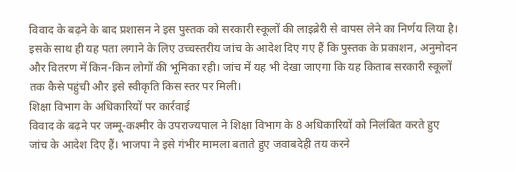विवाद के बढ़ने के बाद प्रशासन ने इस पुस्तक को सरकारी स्कूलों की लाइब्रेरी से वापस लेने का निर्णय लिया है। इसके साथ ही यह पता लगाने के लिए उच्चस्तरीय जांच के आदेश दिए गए हैं कि पुस्तक के प्रकाशन, अनुमोदन और वितरण में किन-किन लोगों की भूमिका रही। जांच में यह भी देखा जाएगा कि यह किताब सरकारी स्कूलों तक कैसे पहुंची और इसे स्वीकृति किस स्तर पर मिली।
शिक्षा विभाग के अधिकारियों पर कार्रवाई
विवाद के बढ़ने पर जम्मू-कश्मीर के उपराज्यपाल ने शिक्षा विभाग के 8 अधिकारियों को निलंबित करते हुए जांच के आदेश दिए हैं। भाजपा ने इसे गंभीर मामला बताते हुए जवाबदेही तय करने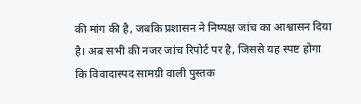की मांग की है, जबकि प्रशासन ने निष्पक्ष जांच का आश्वासन दिया है। अब सभी की नजर जांच रिपोर्ट पर है, जिससे यह स्पष्ट होगा कि विवादास्पद सामग्री वाली पुस्तक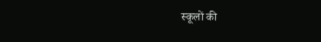स्कूलों की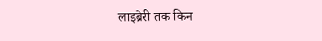लाइब्रेरी तक किन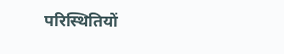परिस्थितियों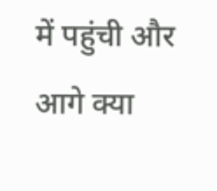में पहुंची और आगे क्या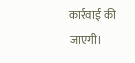कार्रवाई की जाएगी।